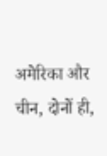अमेरिका और चीन, दोनों ही,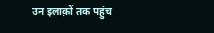उन इलाक़ों तक पहुंच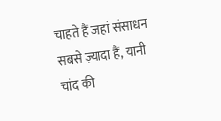चाहते हैं जहां संसाधन सबसे ज़्यादा हैं, यानी चांद की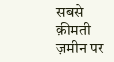सबसे क़ीमती ज़मीन पर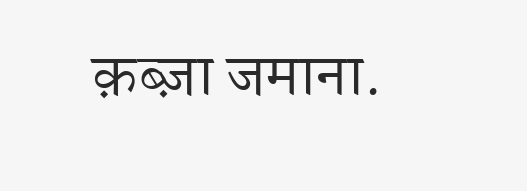क़ब्ज़ा जमाना.